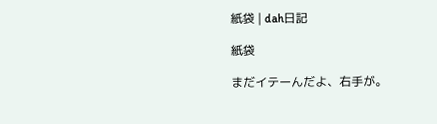紙袋 | dah日記

紙袋

まだイテーんだよ、右手が。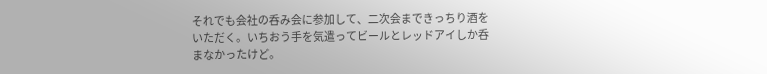それでも会社の呑み会に参加して、二次会まできっちり酒をいただく。いちおう手を気遣ってビールとレッドアイしか呑まなかったけど。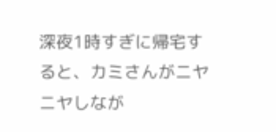深夜1時すぎに帰宅すると、カミさんがニヤニヤしなが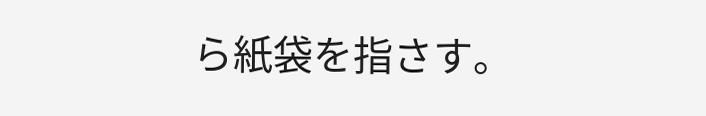ら紙袋を指さす。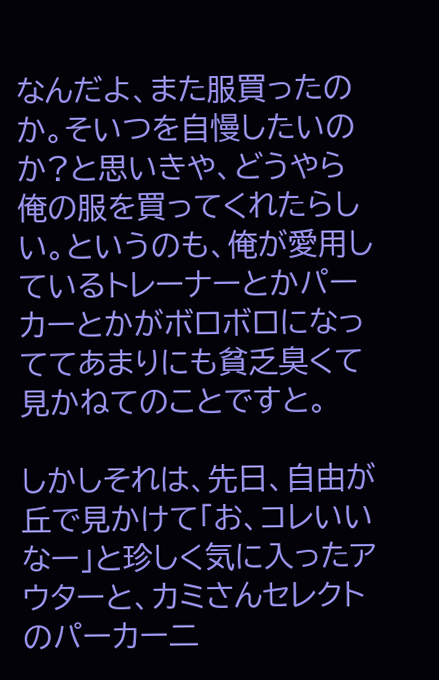なんだよ、また服買ったのか。そいつを自慢したいのか?と思いきや、どうやら俺の服を買ってくれたらしい。というのも、俺が愛用しているトレーナーとかパーカーとかがボロボロになっててあまりにも貧乏臭くて見かねてのことですと。

しかしそれは、先日、自由が丘で見かけて「お、コレいいなー」と珍しく気に入ったアウターと、カミさんセレクトのパーカー二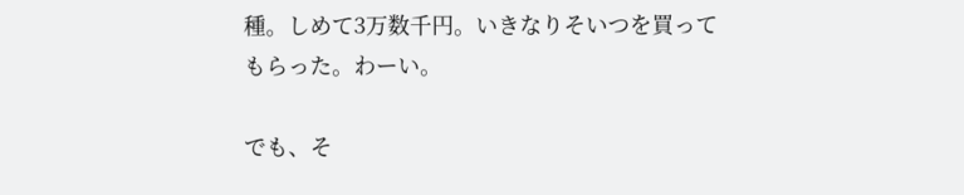種。しめて3万数千円。いきなりそいつを買ってもらった。わーい。

でも、そ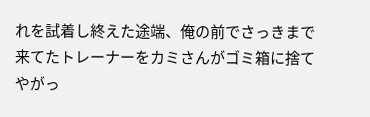れを試着し終えた途端、俺の前でさっきまで来てたトレーナーをカミさんがゴミ箱に捨てやがっ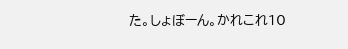た。しょぼーん。かれこれ10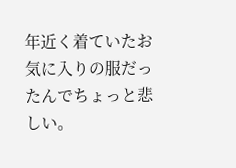年近く着ていたお気に入りの服だったんでちょっと悲しい。